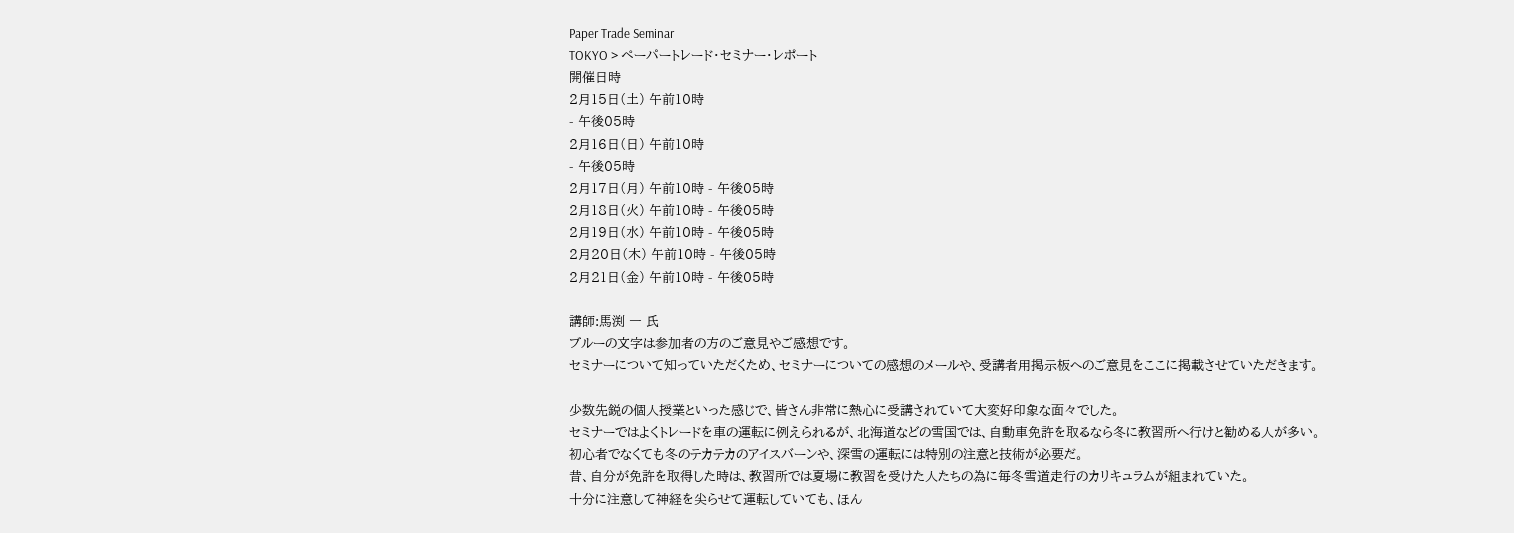Paper Trade Seminar
TOKYO > ペーパートレード・セミナー・レポート
開催日時
2月15日(土) 午前10時
- 午後05時
2月16日(日) 午前10時
- 午後05時
2月17日(月) 午前10時 - 午後05時
2月18日(火) 午前10時 - 午後05時
2月19日(水) 午前10時 - 午後05時
2月20日(木) 午前10時 - 午後05時
2月21日(金) 午前10時 - 午後05時

講師:馬渕 一 氏
ブルーの文字は参加者の方のご意見やご感想です。
セミナーについて知っていただくため、セミナーについての感想のメールや、受講者用掲示板へのご意見をここに掲載させていただきます。

少数先鋭の個人授業といった感じで、皆さん非常に熱心に受講されていて大変好印象な面々でした。
セミナーではよくトレードを車の運転に例えられるが、北海道などの雪国では、自動車免許を取るなら冬に教習所へ行けと勧める人が多い。
初心者でなくても冬のテカテカのアイスバーンや、深雪の運転には特別の注意と技術が必要だ。
昔、自分が免許を取得した時は、教習所では夏場に教習を受けた人たちの為に毎冬雪道走行のカリキュラムが組まれていた。
十分に注意して神経を尖らせて運転していても、ほん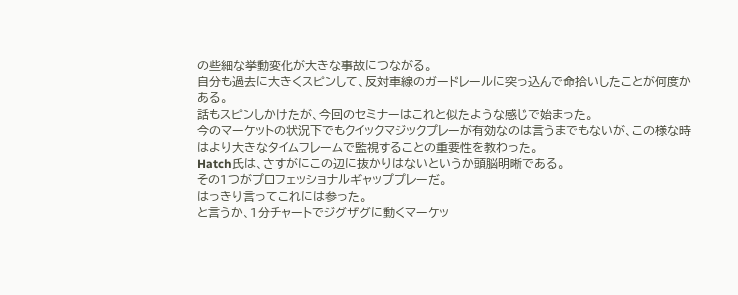の些細な挙動変化が大きな事故につながる。
自分も過去に大きくスピンして、反対車線のガードレールに突っ込んで命拾いしたことが何度かある。
話もスピンしかけたが、今回のセミナーはこれと似たような感じで始まった。
今のマーケットの状況下でもクイックマジックプレーが有効なのは言うまでもないが、この様な時はより大きなタイムフレームで監視することの重要性を教わった。
Hatch氏は、さすがにこの辺に抜かりはないというか頭脳明晰である。
その1つがプロフェッショナルギャッププレーだ。
はっきり言ってこれには参った。
と言うか、1分チャートでジグザグに動くマーケッ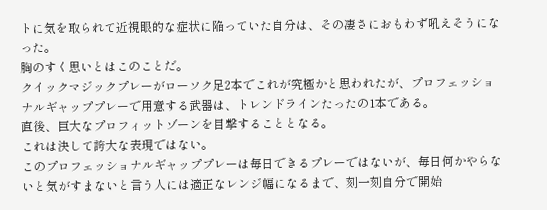トに気を取られて近視眼的な症状に陥っていた自分は、その凄さにおもわず吼えそうになった。
胸のすく思いとはこのことだ。
クイックマジックプレーがローソク足2本でこれが究極かと思われたが、プロフェッショナルギャッププレーで用意する武器は、トレンドラインたったの1本である。
直後、巨大なプロフィットゾーンを目撃することとなる。
これは決して誇大な表現ではない。
このプロフェッショナルギャッププレーは毎日できるプレーではないが、毎日何かやらないと気がすまないと言う人には適正なレンジ幅になるまで、刻一刻自分で開始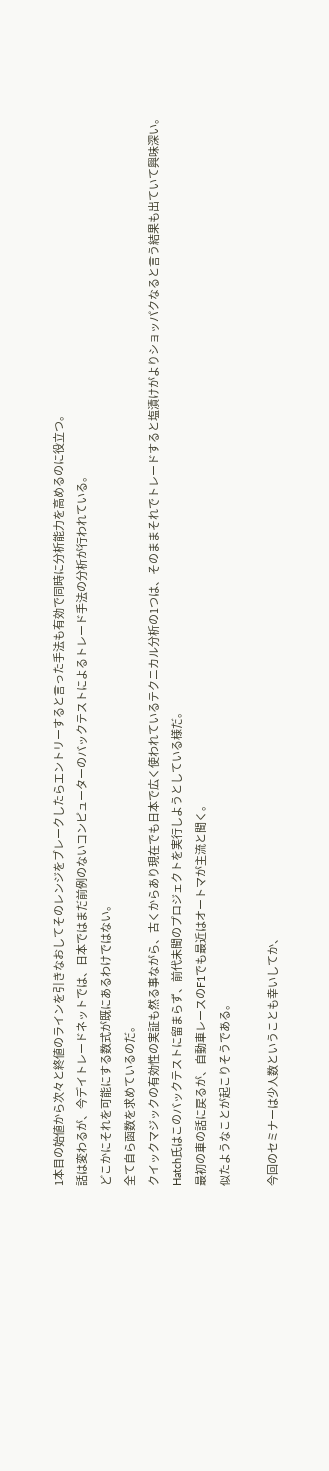1本目の始値から次々と終値のラインを引きなおしてそのレンジをブレークしたらエントリーすると言った手法も有効で同時に分析能力を高めるのに役立つ。
話は変わるが、今デイトレードネットでは、日本ではまだ前例のないコンピューターのバックテストによるトレード手法の分析が行われている。
どこかにそれを可能にする数式が既にあるわけではない。
全て自ら函数を求めているのだ。
クイックマジックの有効性の実証も然る事ながら、古くからあり現在でも日本で広く使われているテクニカル分析の1つは、そのままそれでトレードすると塩漬けがよりショッパクなると言う結果も出ていて興味深い。
Hatch氏はこのバックテストに留まらず、前代未聞のプロジェクトを実行しようとしている様だ。
最初の車の話に戻るが、自動車レースのF1でも最近はオートマが主流と聞く。
似たようなことが起こりそうである。

今回のセミナーは少人数ということも幸いしてか、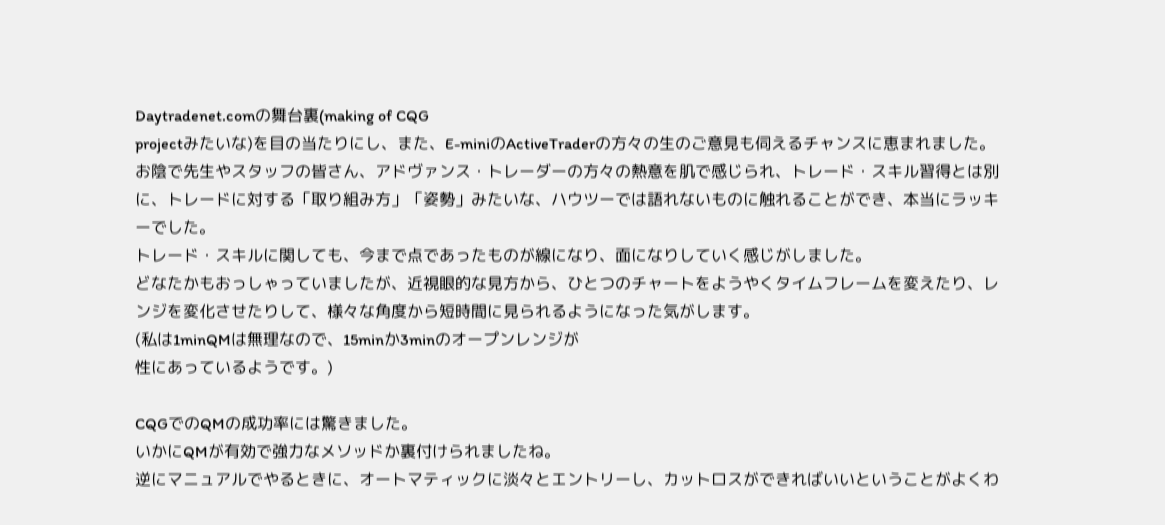Daytradenet.comの舞台裏(making of CQG
projectみたいな)を目の当たりにし、また、E-miniのActiveTraderの方々の生のご意見も伺えるチャンスに恵まれました。
お陰で先生やスタッフの皆さん、アドヴァンス・トレーダーの方々の熱意を肌で感じられ、トレード・スキル習得とは別に、トレードに対する「取り組み方」「姿勢」みたいな、ハウツーでは語れないものに触れることができ、本当にラッキーでした。
トレード・スキルに関しても、今まで点であったものが線になり、面になりしていく感じがしました。
どなたかもおっしゃっていましたが、近視眼的な見方から、ひとつのチャートをようやくタイムフレームを変えたり、レンジを変化させたりして、様々な角度から短時間に見られるようになった気がします。
(私は1minQMは無理なので、15minか3minのオープンレンジが
性にあっているようです。)

CQGでのQMの成功率には驚きました。
いかにQMが有効で強力なメソッドか裏付けられましたね。
逆にマニュアルでやるときに、オートマティックに淡々とエントリーし、カットロスができればいいということがよくわ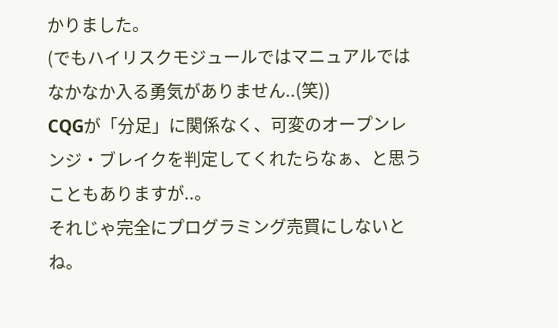かりました。
(でもハイリスクモジュールではマニュアルではなかなか入る勇気がありません..(笑))
CQGが「分足」に関係なく、可変のオープンレンジ・ブレイクを判定してくれたらなぁ、と思うこともありますが..。
それじゃ完全にプログラミング売買にしないとね。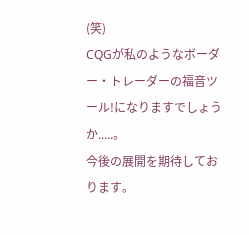(笑)
CQGが私のようなボーダー・トレーダーの福音ツール!になりますでしょうか.....。
今後の展開を期待しております。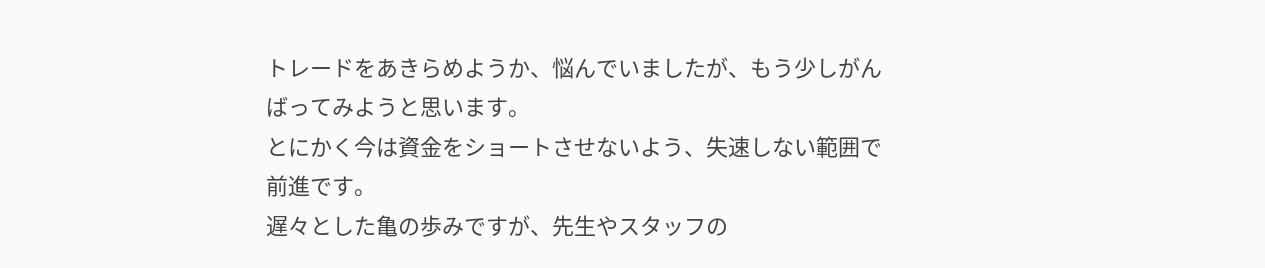トレードをあきらめようか、悩んでいましたが、もう少しがんばってみようと思います。
とにかく今は資金をショートさせないよう、失速しない範囲で前進です。
遅々とした亀の歩みですが、先生やスタッフの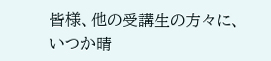皆様、他の受講生の方々に、いつか晴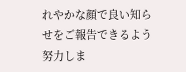れやかな顔で良い知らせをご報告できるよう努力しま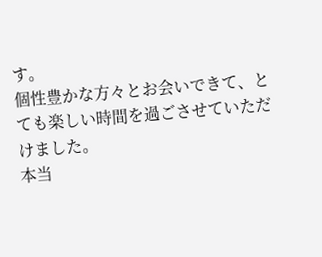す。
個性豊かな方々とお会いできて、とても楽しい時間を過ごさせていただけました。
本当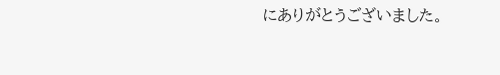にありがとうございました。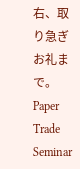右、取り急ぎお礼まで。
Paper Trade Seminar